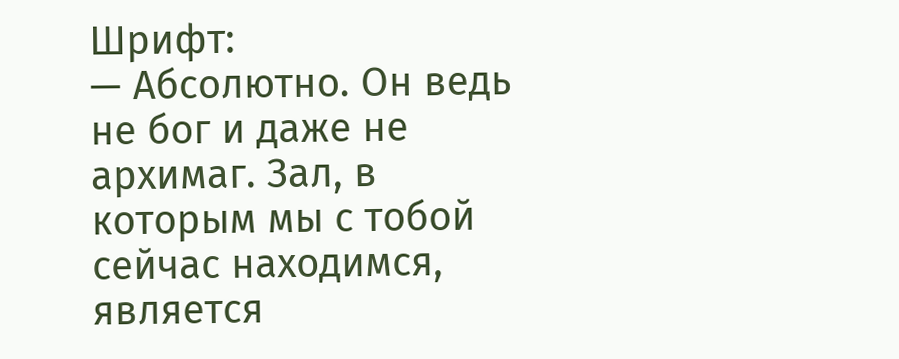Шрифт:
— Абсолютно. Он ведь не бог и даже не архимаг. Зал, в которым мы с тобой сейчас находимся, является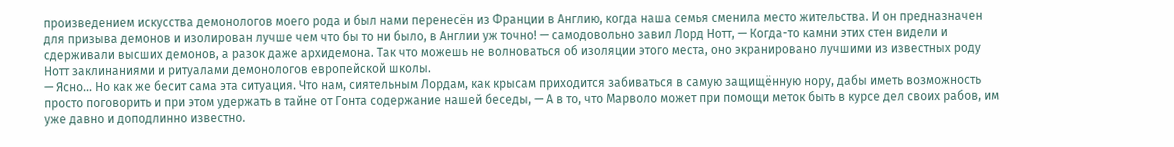произведением искусства демонологов моего рода и был нами перенесён из Франции в Англию, когда наша семья сменила место жительства. И он предназначен для призыва демонов и изолирован лучше чем что бы то ни было, в Англии уж точно! — самодовольно завил Лорд Нотт, — Когда-то камни этих стен видели и сдерживали высших демонов, а разок даже архидемона. Так что можешь не волноваться об изоляции этого места, оно экранировано лучшими из известных роду Нотт заклинаниями и ритуалами демонологов европейской школы.
— Ясно… Но как же бесит сама эта ситуация. Что нам, сиятельным Лордам, как крысам приходится забиваться в самую защищённую нору, дабы иметь возможность просто поговорить и при этом удержать в тайне от Гонта содержание нашей беседы, — А в то, что Марволо может при помощи меток быть в курсе дел своих рабов, им уже давно и доподлинно известно.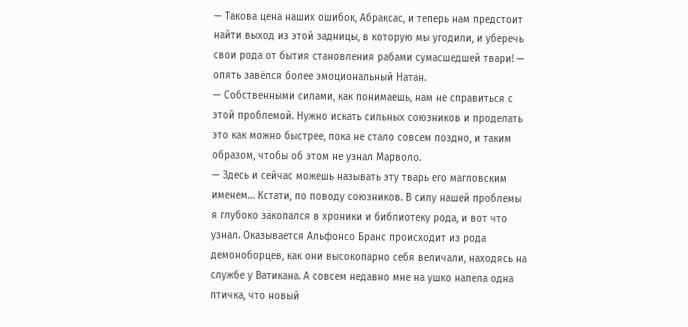— Такова цена наших ошибок, Абраксас, и теперь нам предстоит найти выход из этой задницы, в которую мы угодили, и уберечь свои рода от бытия становления рабами сумасшедшей твари! — опять завёлся более эмоциональный Натан.
— Собственными силами, как понимаешь, нам не справиться с этой проблемой. Нужно искать сильных союзников и проделать это как можно быстрее, пока не стало совсем поздно, и таким образом, чтобы об этом не узнал Марволо.
— Здесь и сейчас можешь называть эту тварь его магловским именем… Кстати, по поводу союзников. В силу нашей проблемы я глубоко закопался в хроники и библиотеку рода, и вот что узнал. Оказывается Альфонсо Бранс происходит из рода демоноборцев, как они высокопарно себя величали, находясь на службе у Ватикана. А совсем недавно мне на ушко напела одна птичка, что новый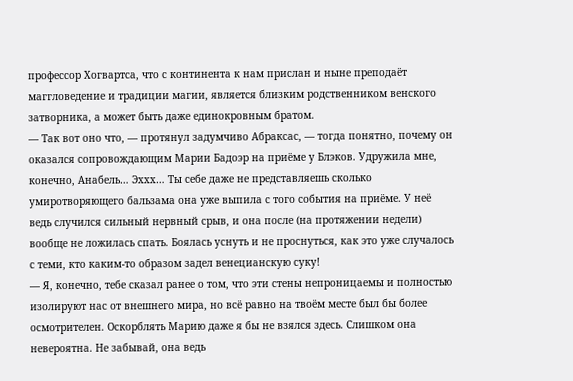профессор Хогвартса, что с континента к нам прислан и ныне преподаёт маггловедение и традиции магии, является близким родственником венского затворника, а может быть даже единокровным братом.
— Так вот оно что, — протянул задумчиво Абраксас, — тогда понятно, почему он оказался сопровождающим Марии Бадоэр на приёме у Блэков. Удружила мне, конечно, Анабель… Эххх… Ты себе даже не представляешь сколько умиротворяющего бальзама она уже выпила с того события на приёме. У неё ведь случился сильный нервный срыв, и она после (на протяжении недели) вообще не ложилась спать. Боялась уснуть и не проснуться, как это уже случалось с теми, кто каким-то образом задел венецианскую суку!
— Я, конечно, тебе сказал ранее о том, что эти стены непроницаемы и полностью изолируют нас от внешнего мира, но всё равно на твоём месте был бы более осмотрителен. Оскорблять Марию даже я бы не взялся здесь. Слишком она невероятна. Не забывай, она ведь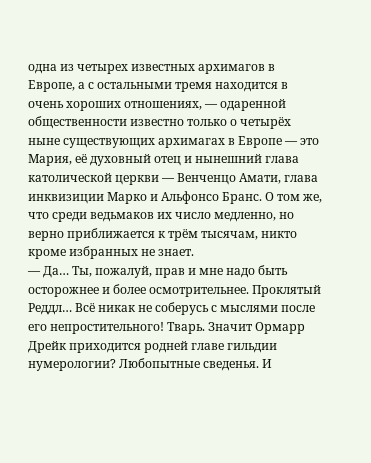одна из четырех известных архимагов в Европе, а с остальными тремя находится в очень хороших отношениях, — одаренной общественности известно только о четырёх ныне существующих архимагах в Европе — это Мария, её духовный отец и нынешний глава католической церкви — Венченцо Амати, глава инквизиции Марко и Альфонсо Бранс. О том же, что среди ведьмаков их число медленно, но верно приближается к трём тысячам, никто кроме избранных не знает.
— Да… Ты, пожалуй, прав и мне надо быть осторожнее и более осмотрительнее. Проклятый Реддл… Всё никак не соберусь с мыслями после его непростительного! Тварь. Значит Ормарр Дрейк приходится родней главе гильдии нумерологии? Любопытные сведенья. И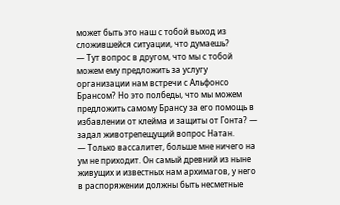может быть это наш с тобой выход из сложившейся ситуации, что думаешь?
— Тут вопрос в другом, что мы с тобой можем ему предложить за услугу организации нам встречи с Альфонсо Брансом? Но это полбеды, что мы можем предложить самому Брансу за его помощь в избавлении от клейма и защиты от Гонта? — задал животрепещущий вопрос Натан.
— Только вассалитет, больше мне ничего на ум не приходит. Он самый древний из ныне живущих и известных нам архимагов, у него в распоряжении должны быть несметные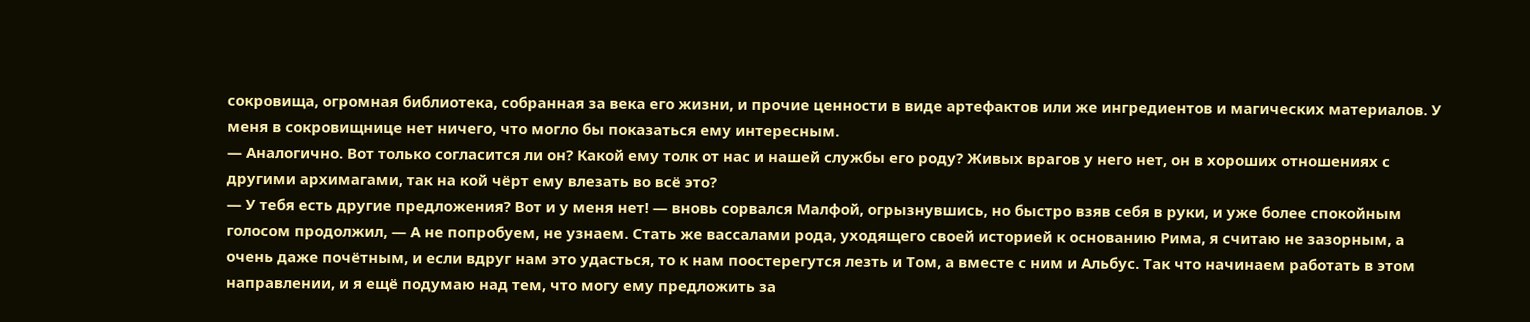сокровища, огромная библиотека, собранная за века его жизни, и прочие ценности в виде артефактов или же ингредиентов и магических материалов. У меня в сокровищнице нет ничего, что могло бы показаться ему интересным.
— Аналогично. Вот только согласится ли он? Какой ему толк от нас и нашей службы его роду? Живых врагов у него нет, он в хороших отношениях с другими архимагами, так на кой чёрт ему влезать во всё это?
— У тебя есть другие предложения? Вот и у меня нет! — вновь сорвался Малфой, огрызнувшись, но быстро взяв себя в руки, и уже более спокойным голосом продолжил, — А не попробуем, не узнаем. Стать же вассалами рода, уходящего своей историей к основанию Рима, я считаю не зазорным, а очень даже почётным, и если вдруг нам это удасться, то к нам поостерегутся лезть и Том, а вместе с ним и Альбус. Так что начинаем работать в этом направлении, и я ещё подумаю над тем, что могу ему предложить за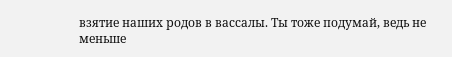взятие наших родов в вассалы. Ты тоже подумай, ведь не меньше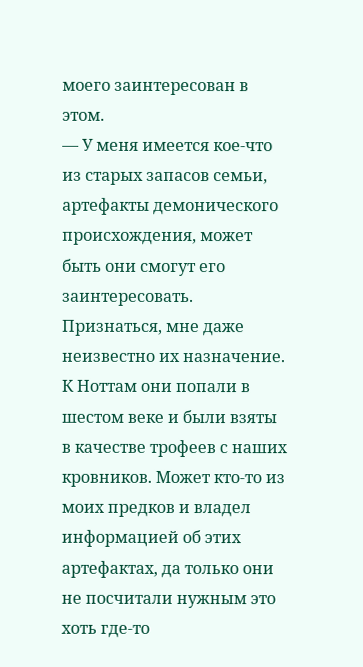моего заинтересован в этом.
— У меня имеется кое-что из старых запасов семьи, артефакты демонического происхождения, может быть они смогут его заинтересовать. Признаться, мне даже неизвестно их назначение. К Ноттам они попали в шестом веке и были взяты в качестве трофеев с наших кровников. Может кто-то из моих предков и владел информацией об этих артефактах, да только они не посчитали нужным это хоть где-то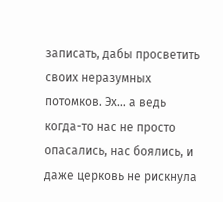записать, дабы просветить своих неразумных потомков. Эх… а ведь когда-то нас не просто опасались, нас боялись, и даже церковь не рискнула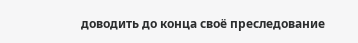доводить до конца своё преследование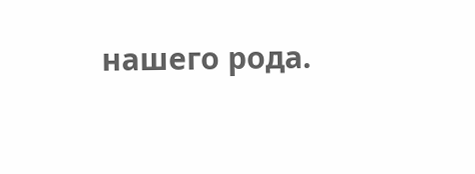нашего рода.